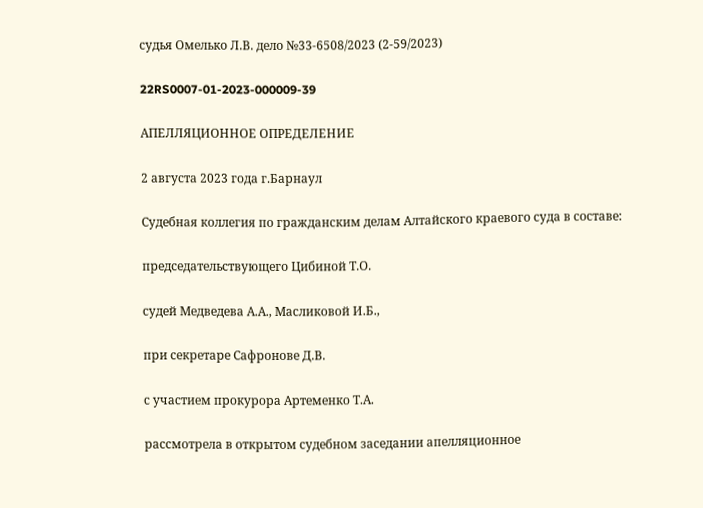судья Омелько Л.В. дело №33-6508/2023 (2-59/2023)

22RS0007-01-2023-000009-39

АПЕЛЛЯЦИОННОЕ ОПРЕДЕЛЕНИЕ

2 августа 2023 года г.Барнаул

Судебная коллегия по гражданским делам Алтайского краевого суда в составе:

председательствующего Цибиной Т.О.

судей Медведева А.А., Масликовой И.Б.,

при секретаре Сафронове Д.В.

с участием прокурора Артеменко Т.А.

рассмотрела в открытом судебном заседании апелляционное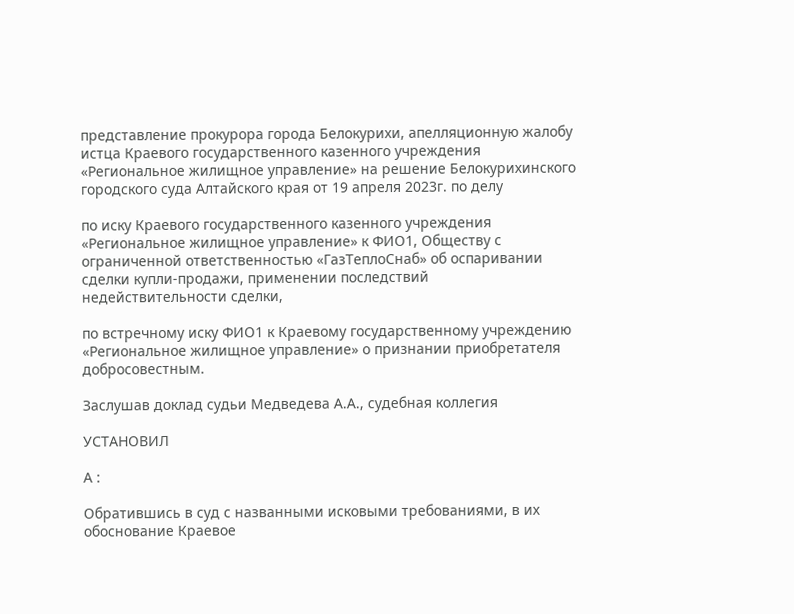представление прокурора города Белокурихи, апелляционную жалобу истца Краевого государственного казенного учреждения «Региональное жилищное управление» на решение Белокурихинского городского суда Алтайского края от 19 апреля 2023г. по делу

по иску Краевого государственного казенного учреждения «Региональное жилищное управление» к ФИО1, Обществу с ограниченной ответственностью «ГазТеплоСнаб» об оспаривании сделки купли-продажи, применении последствий недействительности сделки,

по встречному иску ФИО1 к Краевому государственному учреждению «Региональное жилищное управление» о признании приобретателя добросовестным.

Заслушав доклад судьи Медведева А.А., судебная коллегия

УСТАНОВИЛ

А :

Обратившись в суд с названными исковыми требованиями, в их обоснование Краевое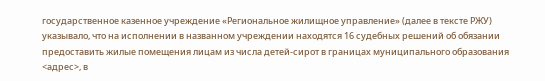государственное казенное учреждение «Региональное жилищное управление» (далее в тексте РЖУ) указывало, что на исполнении в названном учреждении находятся 16 судебных решений об обязании предоставить жилые помещения лицам из числа детей-сирот в границах муниципального образования <адрес>, в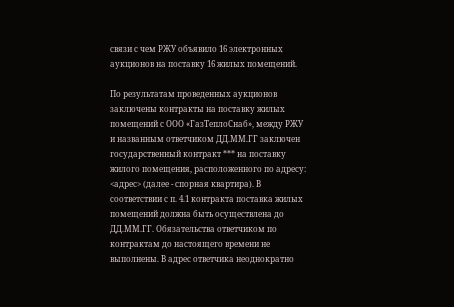связи с чем РЖУ объявило 16 электронных аукционов на поставку 16 жилых помещений.

По результатам проведенных аукционов заключены контракты на поставку жилых помещений с ООО «ГазТеплоСнаб», между РЖУ и названным ответчиком ДД.ММ.ГГ заключен государственный контракт *** на поставку жилого помещения, расположенного по адресу: <адрес> (далее - спорная квартира). В соответствии с п. 4.1 контракта поставка жилых помещений должна быть осуществлена до ДД.ММ.ГГ. Обязательства ответчиком по контрактам до настоящего времени не выполнены. В адрес ответчика неоднократно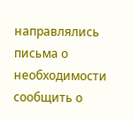направлялись письма о необходимости сообщить о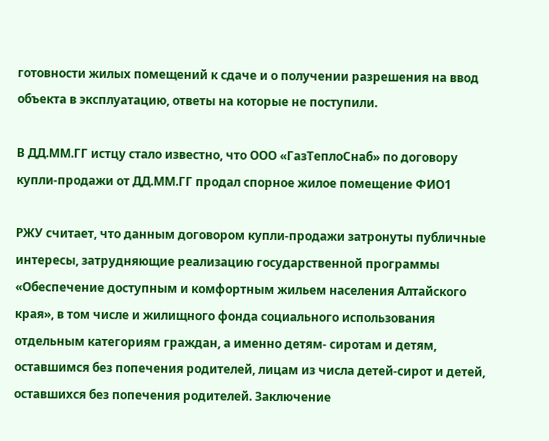готовности жилых помещений к сдаче и о получении разрешения на ввод объекта в эксплуатацию, ответы на которые не поступили.

В ДД.ММ.ГГ истцу стало известно, что ООО «ГазТеплоСнаб» по договору купли-продажи от ДД.ММ.ГГ продал спорное жилое помещение ФИО1

РЖУ считает, что данным договором купли-продажи затронуты публичные интересы, затрудняющие реализацию государственной программы «Обеспечение доступным и комфортным жильем населения Алтайского края», в том числе и жилищного фонда социального использования отдельным категориям граждан, а именно детям- сиротам и детям, оставшимся без попечения родителей, лицам из числа детей-сирот и детей, оставшихся без попечения родителей. Заключение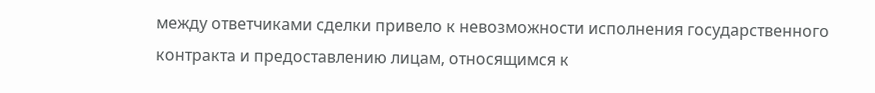между ответчиками сделки привело к невозможности исполнения государственного контракта и предоставлению лицам, относящимся к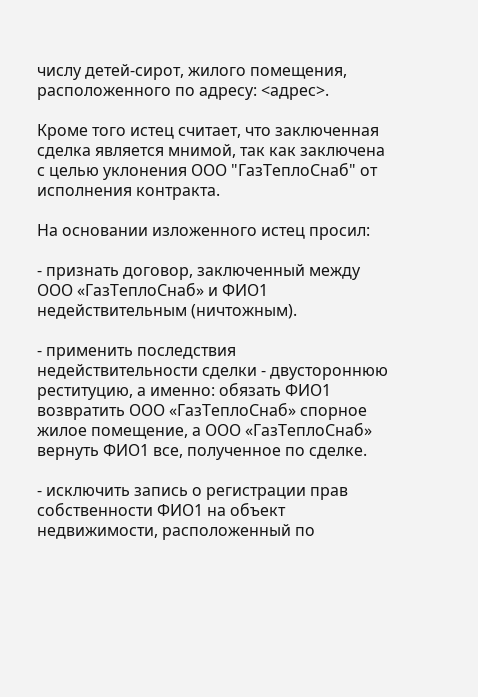числу детей-сирот, жилого помещения, расположенного по адресу: <адрес>.

Кроме того истец считает, что заключенная сделка является мнимой, так как заключена с целью уклонения ООО "ГазТеплоСнаб" от исполнения контракта.

На основании изложенного истец просил:

- признать договор, заключенный между ООО «ГазТеплоСнаб» и ФИО1 недействительным (ничтожным).

- применить последствия недействительности сделки - двустороннюю реституцию, а именно: обязать ФИО1 возвратить ООО «ГазТеплоСнаб» спорное жилое помещение, а ООО «ГазТеплоСнаб» вернуть ФИО1 все, полученное по сделке.

- исключить запись о регистрации прав собственности ФИО1 на объект недвижимости, расположенный по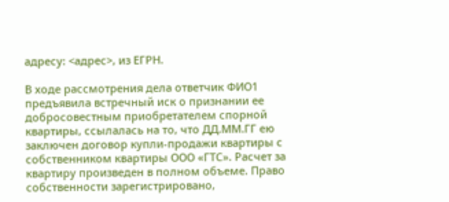адресу: <адрес>, из ЕГРН.

В ходе рассмотрения дела ответчик ФИО1 предъявила встречный иск о признании ее добросовестным приобретателем спорной квартиры, ссылалась на то, что ДД.ММ.ГГ ею заключен договор купли-продажи квартиры с собственником квартиры ООО «ГТС». Расчет за квартиру произведен в полном объеме. Право собственности зарегистрировано,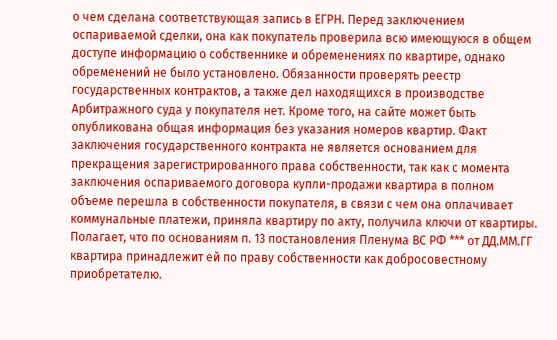о чем сделана соответствующая запись в ЕГРН. Перед заключением оспариваемой сделки, она как покупатель проверила всю имеющуюся в общем доступе информацию о собственнике и обременениях по квартире, однако обременений не было установлено. Обязанности проверять реестр государственных контрактов, а также дел находящихся в производстве Арбитражного суда у покупателя нет. Кроме того, на сайте может быть опубликована общая информация без указания номеров квартир. Факт заключения государственного контракта не является основанием для прекращения зарегистрированного права собственности, так как с момента заключения оспариваемого договора купли-продажи квартира в полном объеме перешла в собственности покупателя, в связи с чем она оплачивает коммунальные платежи, приняла квартиру по акту, получила ключи от квартиры. Полагает, что по основаниям п. 13 постановления Пленума ВС РФ *** от ДД.ММ.ГГ квартира принадлежит ей по праву собственности как добросовестному приобретателю.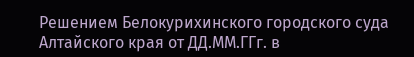Решением Белокурихинского городского суда Алтайского края от ДД.ММ.ГГг. в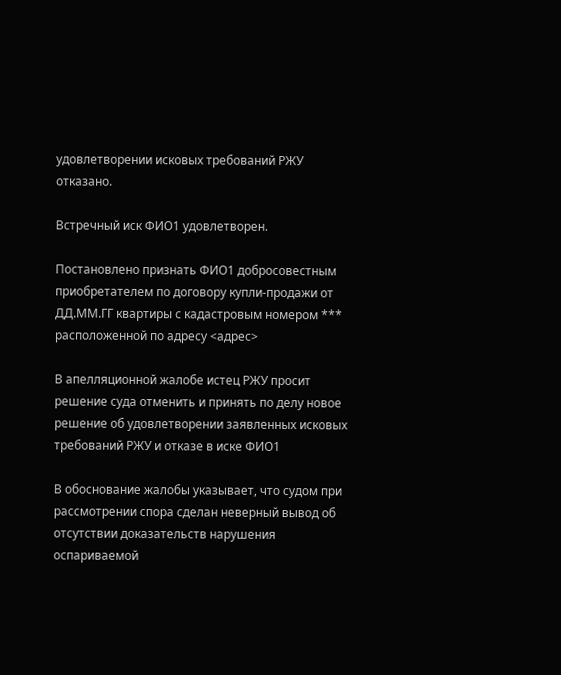удовлетворении исковых требований РЖУ отказано.

Встречный иск ФИО1 удовлетворен.

Постановлено признать ФИО1 добросовестным приобретателем по договору купли-продажи от ДД.ММ.ГГ квартиры с кадастровым номером *** расположенной по адресу <адрес>

В апелляционной жалобе истец РЖУ просит решение суда отменить и принять по делу новое решение об удовлетворении заявленных исковых требований РЖУ и отказе в иске ФИО1

В обоснование жалобы указывает, что судом при рассмотрении спора сделан неверный вывод об отсутствии доказательств нарушения оспариваемой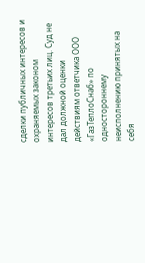сделки публичных интересов и охраняемых законом интересов третьих лиц. Суд не дал должной оценки действиям ответчика ООО «ГазТеплоСнаб» по одностороннему неисполнению принятых на себя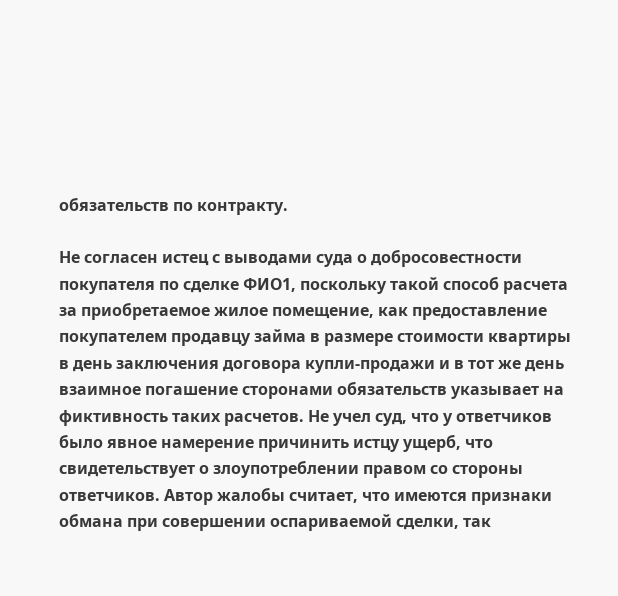обязательств по контракту.

Не согласен истец с выводами суда о добросовестности покупателя по сделке ФИО1, поскольку такой способ расчета за приобретаемое жилое помещение, как предоставление покупателем продавцу займа в размере стоимости квартиры в день заключения договора купли-продажи и в тот же день взаимное погашение сторонами обязательств указывает на фиктивность таких расчетов. Не учел суд, что у ответчиков было явное намерение причинить истцу ущерб, что свидетельствует о злоупотреблении правом со стороны ответчиков. Автор жалобы считает, что имеются признаки обмана при совершении оспариваемой сделки, так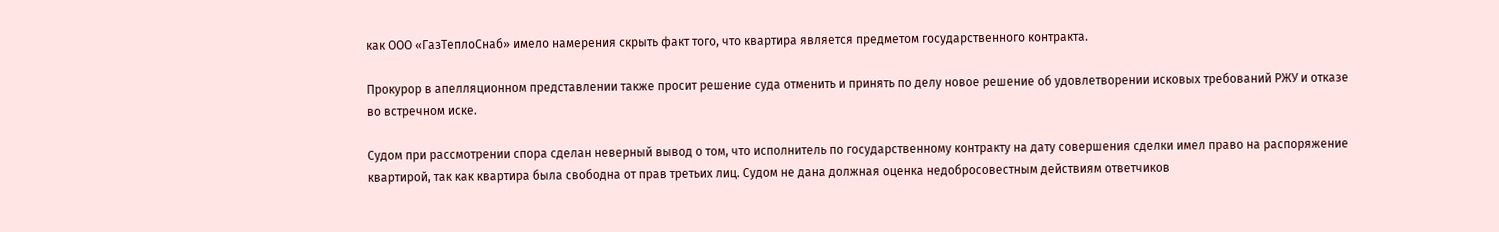как ООО «ГазТеплоСнаб» имело намерения скрыть факт того, что квартира является предметом государственного контракта.

Прокурор в апелляционном представлении также просит решение суда отменить и принять по делу новое решение об удовлетворении исковых требований РЖУ и отказе во встречном иске.

Судом при рассмотрении спора сделан неверный вывод о том, что исполнитель по государственному контракту на дату совершения сделки имел право на распоряжение квартирой, так как квартира была свободна от прав третьих лиц. Судом не дана должная оценка недобросовестным действиям ответчиков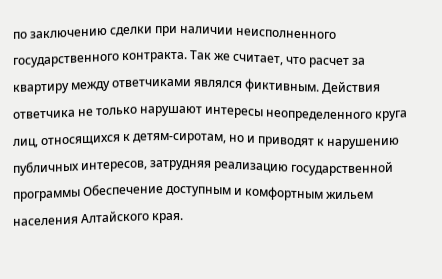по заключению сделки при наличии неисполненного государственного контракта. Так же считает, что расчет за квартиру между ответчиками являлся фиктивным. Действия ответчика не только нарушают интересы неопределенного круга лиц, относящихся к детям-сиротам, но и приводят к нарушению публичных интересов, затрудняя реализацию государственной программы Обеспечение доступным и комфортным жильем населения Алтайского края.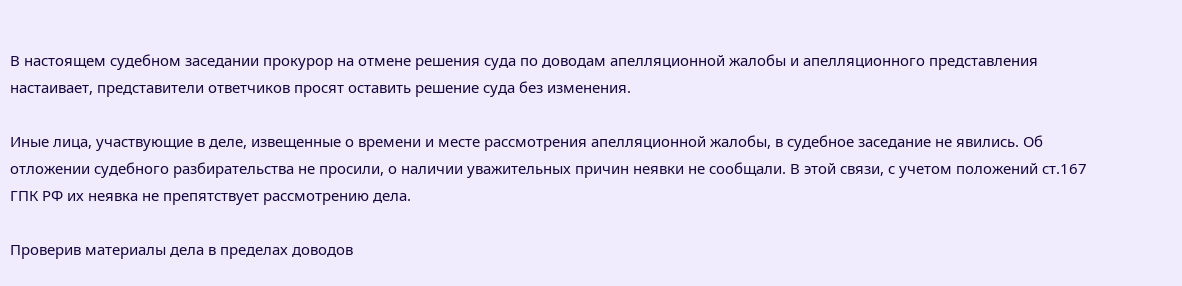В настоящем судебном заседании прокурор на отмене решения суда по доводам апелляционной жалобы и апелляционного представления настаивает, представители ответчиков просят оставить решение суда без изменения.

Иные лица, участвующие в деле, извещенные о времени и месте рассмотрения апелляционной жалобы, в судебное заседание не явились. Об отложении судебного разбирательства не просили, о наличии уважительных причин неявки не сообщали. В этой связи, с учетом положений ст.167 ГПК РФ их неявка не препятствует рассмотрению дела.

Проверив материалы дела в пределах доводов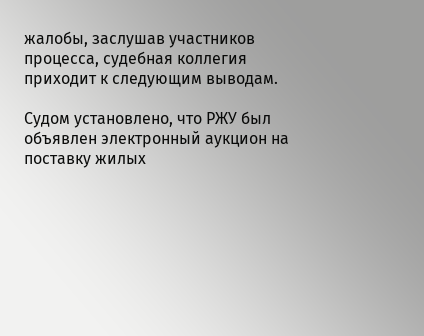жалобы, заслушав участников процесса, судебная коллегия приходит к следующим выводам.

Судом установлено, что РЖУ был объявлен электронный аукцион на поставку жилых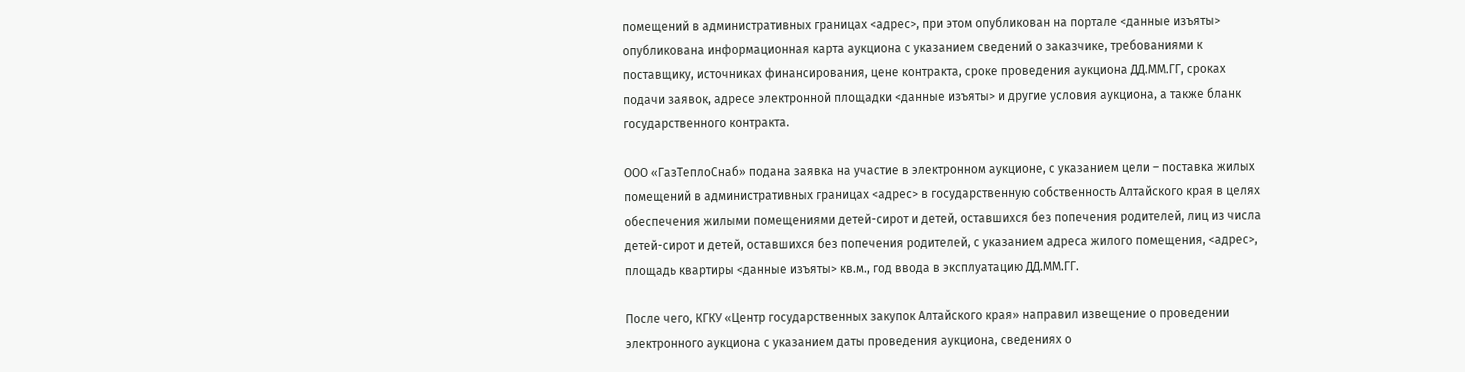помещений в административных границах <адрес>, при этом опубликован на портале <данные изъяты> опубликована информационная карта аукциона с указанием сведений о заказчике, требованиями к поставщику, источниках финансирования, цене контракта, сроке проведения аукциона ДД.ММ.ГГ, сроках подачи заявок, адресе электронной площадки <данные изъяты> и другие условия аукциона, а также бланк государственного контракта.

ООО «ГазТеплоСнаб» подана заявка на участие в электронном аукционе, с указанием цели – поставка жилых помещений в административных границах <адрес> в государственную собственность Алтайского края в целях обеспечения жилыми помещениями детей-сирот и детей, оставшихся без попечения родителей, лиц из числа детей-сирот и детей, оставшихся без попечения родителей, с указанием адреса жилого помещения, <адрес>, площадь квартиры <данные изъяты> кв.м., год ввода в эксплуатацию ДД.ММ.ГГ.

После чего, КГКУ «Центр государственных закупок Алтайского края» направил извещение о проведении электронного аукциона с указанием даты проведения аукциона, сведениях о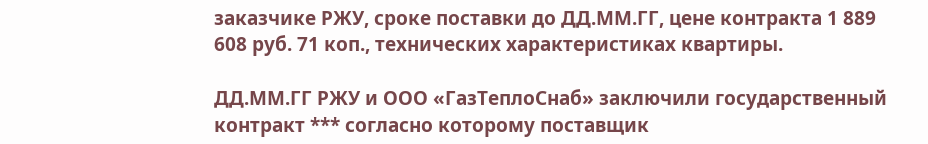заказчике РЖУ, сроке поставки до ДД.ММ.ГГ, цене контракта 1 889 608 руб. 71 коп., технических характеристиках квартиры.

ДД.ММ.ГГ РЖУ и ООО «ГазТеплоСнаб» заключили государственный контракт *** согласно которому поставщик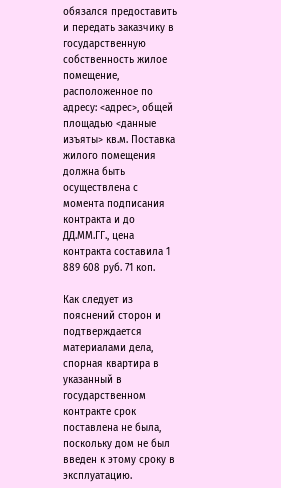обязался предоставить и передать заказчику в государственную собственность жилое помещение, расположенное по адресу: <адрес>, общей площадью <данные изъяты> кв.м. Поставка жилого помещения должна быть осуществлена с момента подписания контракта и до ДД.ММ.ГГ., цена контракта составила 1 889 608 руб. 71 коп.

Как следует из пояснений сторон и подтверждается материалами дела, спорная квартира в указанный в государственном контракте срок поставлена не была, поскольку дом не был введен к этому сроку в эксплуатацию.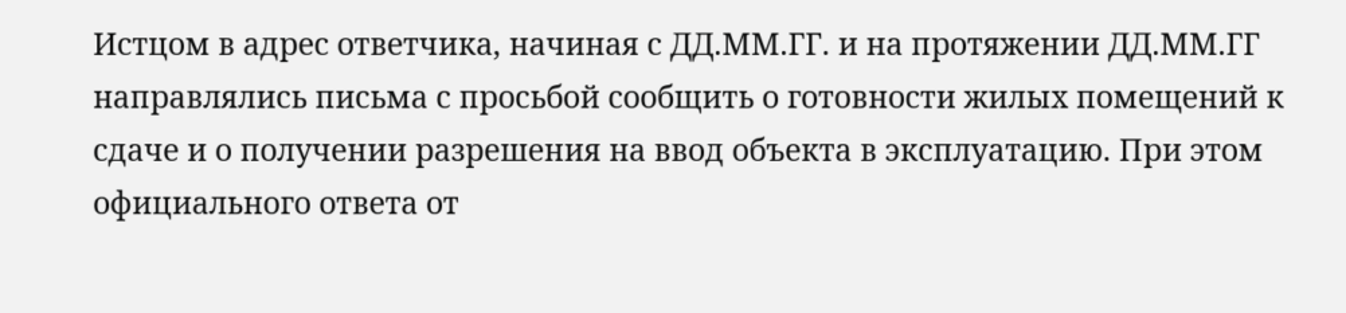Истцом в адрес ответчика, начиная с ДД.ММ.ГГ. и на протяжении ДД.ММ.ГГ направлялись письма с просьбой сообщить о готовности жилых помещений к сдаче и о получении разрешения на ввод объекта в эксплуатацию. При этом официального ответа от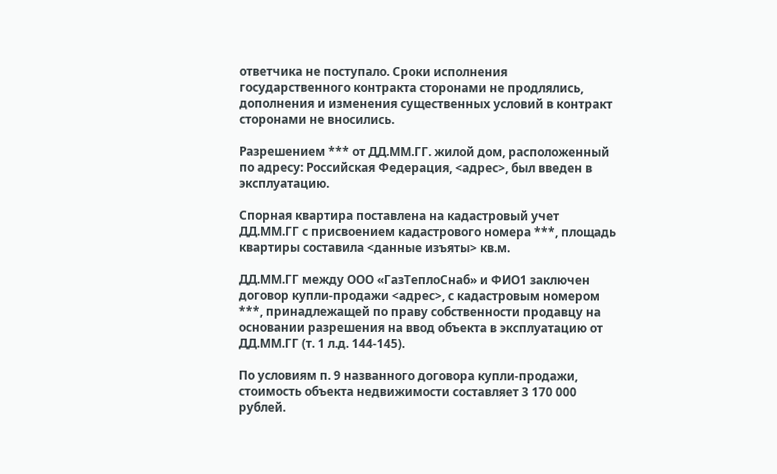ответчика не поступало. Сроки исполнения государственного контракта сторонами не продлялись, дополнения и изменения существенных условий в контракт сторонами не вносились.

Разрешением *** от ДД.ММ.ГГ. жилой дом, расположенный по адресу: Российская Федерация, <адрес>, был введен в эксплуатацию.

Спорная квартира поставлена на кадастровый учет ДД.ММ.ГГ с присвоением кадастрового номера ***, площадь квартиры составила <данные изъяты> кв.м.

ДД.ММ.ГГ между ООО «ГазТеплоСнаб» и ФИО1 заключен договор купли-продажи <адрес>, с кадастровым номером ***, принадлежащей по праву собственности продавцу на основании разрешения на ввод объекта в эксплуатацию от ДД.ММ.ГГ (т. 1 л.д. 144-145).

По условиям п. 9 названного договора купли-продажи, стоимость объекта недвижимости составляет 3 170 000 рублей.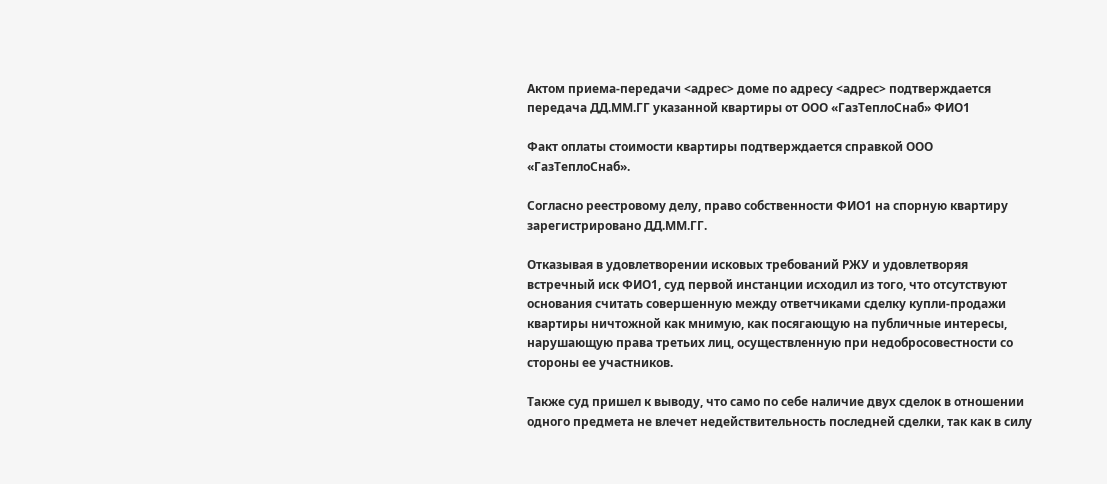Актом приема-передачи <адрес> доме по адресу <адрес> подтверждается передача ДД.ММ.ГГ указанной квартиры от ООО «ГазТеплоСнаб» ФИО1

Факт оплаты стоимости квартиры подтверждается справкой ООО «ГазТеплоСнаб».

Согласно реестровому делу, право собственности ФИО1 на спорную квартиру зарегистрировано ДД.ММ.ГГ.

Отказывая в удовлетворении исковых требований РЖУ и удовлетворяя встречный иск ФИО1, суд первой инстанции исходил из того, что отсутствуют основания считать совершенную между ответчиками сделку купли-продажи квартиры ничтожной как мнимую, как посягающую на публичные интересы, нарушающую права третьих лиц, осуществленную при недобросовестности со стороны ее участников.

Также суд пришел к выводу, что само по себе наличие двух сделок в отношении одного предмета не влечет недействительность последней сделки, так как в силу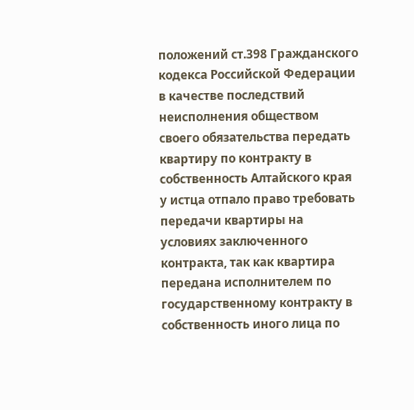положений ст.398 Гражданского кодекса Российской Федерации в качестве последствий неисполнения обществом своего обязательства передать квартиру по контракту в собственность Алтайского края у истца отпало право требовать передачи квартиры на условиях заключенного контракта, так как квартира передана исполнителем по государственному контракту в собственность иного лица по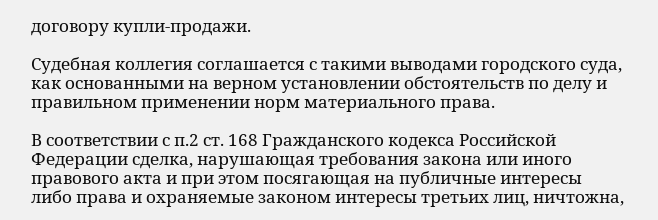договору купли-продажи.

Судебная коллегия соглашается с такими выводами городского суда, как основанными на верном установлении обстоятельств по делу и правильном применении норм материального права.

В соответствии с п.2 ст. 168 Гражданского кодекса Российской Федерации сделка, нарушающая требования закона или иного правового акта и при этом посягающая на публичные интересы либо права и охраняемые законом интересы третьих лиц, ничтожна,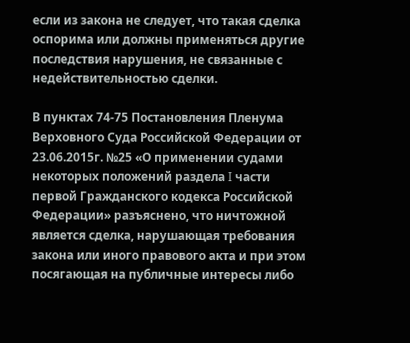если из закона не следует, что такая сделка оспорима или должны применяться другие последствия нарушения, не связанные с недействительностью сделки.

В пунктах 74-75 Постановления Пленума Верховного Суда Российской Федерации от 23.06.2015г. №25 «О применении судами некоторых положений раздела I части первой Гражданского кодекса Российской Федерации» разъяснено, что ничтожной является сделка, нарушающая требования закона или иного правового акта и при этом посягающая на публичные интересы либо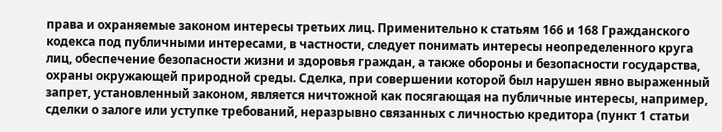права и охраняемые законом интересы третьих лиц. Применительно к статьям 166 и 168 Гражданского кодекса под публичными интересами, в частности, следует понимать интересы неопределенного круга лиц, обеспечение безопасности жизни и здоровья граждан, а также обороны и безопасности государства, охраны окружающей природной среды. Сделка, при совершении которой был нарушен явно выраженный запрет, установленный законом, является ничтожной как посягающая на публичные интересы, например, сделки о залоге или уступке требований, неразрывно связанных с личностью кредитора (пункт 1 статьи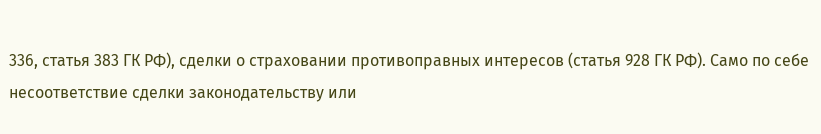336, статья 383 ГК РФ), сделки о страховании противоправных интересов (статья 928 ГК РФ). Само по себе несоответствие сделки законодательству или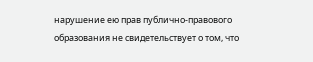нарушение ею прав публично-правового образования не свидетельствует о том, что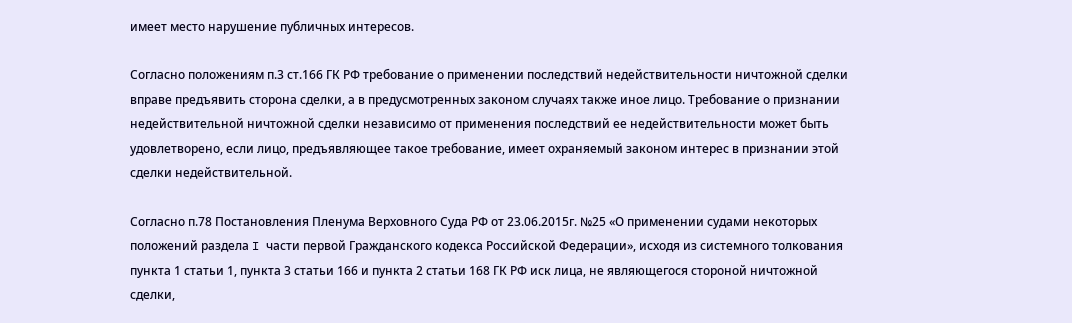имеет место нарушение публичных интересов.

Согласно положениям п.3 ст.166 ГК РФ требование о применении последствий недействительности ничтожной сделки вправе предъявить сторона сделки, а в предусмотренных законом случаях также иное лицо. Требование о признании недействительной ничтожной сделки независимо от применения последствий ее недействительности может быть удовлетворено, если лицо, предъявляющее такое требование, имеет охраняемый законом интерес в признании этой сделки недействительной.

Согласно п.78 Постановления Пленума Верховного Суда РФ от 23.06.2015г. №25 «О применении судами некоторых положений раздела I части первой Гражданского кодекса Российской Федерации», исходя из системного толкования пункта 1 статьи 1, пункта 3 статьи 166 и пункта 2 статьи 168 ГК РФ иск лица, не являющегося стороной ничтожной сделки,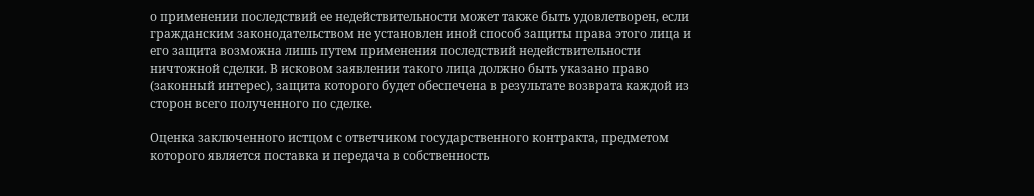о применении последствий ее недействительности может также быть удовлетворен, если гражданским законодательством не установлен иной способ защиты права этого лица и его защита возможна лишь путем применения последствий недействительности ничтожной сделки. В исковом заявлении такого лица должно быть указано право (законный интерес), защита которого будет обеспечена в результате возврата каждой из сторон всего полученного по сделке.

Оценка заключенного истцом с ответчиком государственного контракта, предметом которого является поставка и передача в собственность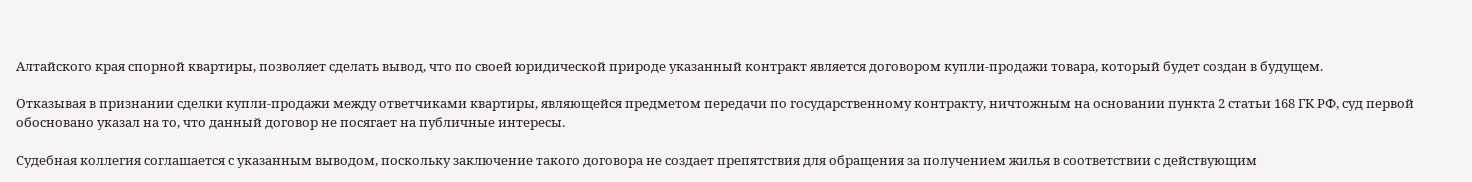Алтайского края спорной квартиры, позволяет сделать вывод, что по своей юридической природе указанный контракт является договором купли-продажи товара, который будет создан в будущем.

Отказывая в признании сделки купли-продажи между ответчиками квартиры, являющейся предметом передачи по государственному контракту, ничтожным на основании пункта 2 статьи 168 ГК РФ, суд первой обосновано указал на то, что данный договор не посягает на публичные интересы.

Судебная коллегия соглашается с указанным выводом, поскольку заключение такого договора не создает препятствия для обращения за получением жилья в соответствии с действующим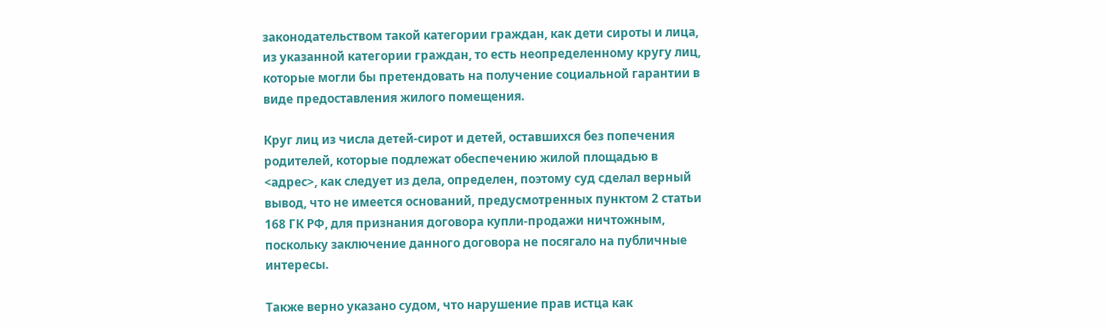законодательством такой категории граждан, как дети сироты и лица, из указанной категории граждан, то есть неопределенному кругу лиц, которые могли бы претендовать на получение социальной гарантии в виде предоставления жилого помещения.

Круг лиц из числа детей-сирот и детей, оставшихся без попечения родителей, которые подлежат обеспечению жилой площадью в <адрес>, как следует из дела, определен, поэтому суд сделал верный вывод, что не имеется оснований, предусмотренных пунктом 2 статьи 168 ГК РФ, для признания договора купли-продажи ничтожным, поскольку заключение данного договора не посягало на публичные интересы.

Также верно указано судом, что нарушение прав истца как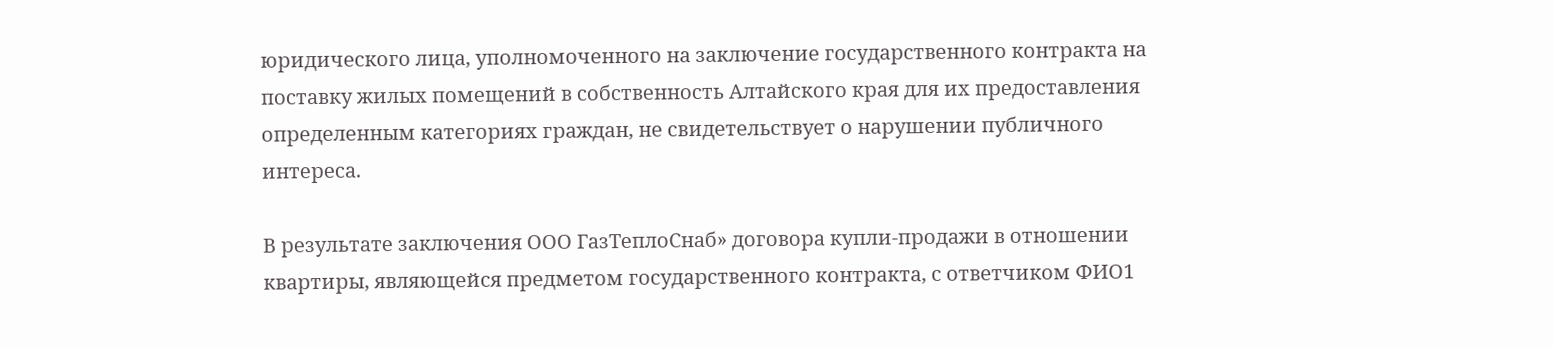юридического лица, уполномоченного на заключение государственного контракта на поставку жилых помещений в собственность Алтайского края для их предоставления определенным категориях граждан, не свидетельствует о нарушении публичного интереса.

В результате заключения ООО ГазТеплоСнаб» договора купли-продажи в отношении квартиры, являющейся предметом государственного контракта, с ответчиком ФИО1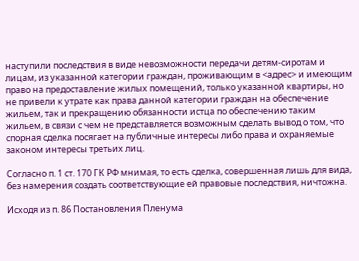наступили последствия в виде невозможности передачи детям-сиротам и лицам, из указанной категории граждан, проживающим в <адрес> и имеющим право на предоставление жилых помещений, только указанной квартиры, но не привели к утрате как права данной категории граждан на обеспечение жильем, так и прекращению обязанности истца по обеспечению таким жильем, в связи с чем не представляется возможным сделать вывод о том, что спорная сделка посягает на публичные интересы либо права и охраняемые законом интересы третьих лиц.

Согласно п. 1 ст. 170 ГК РФ мнимая, то есть сделка, совершенная лишь для вида, без намерения создать соответствующие ей правовые последствия, ничтожна.

Исходя из п. 86 Постановления Пленума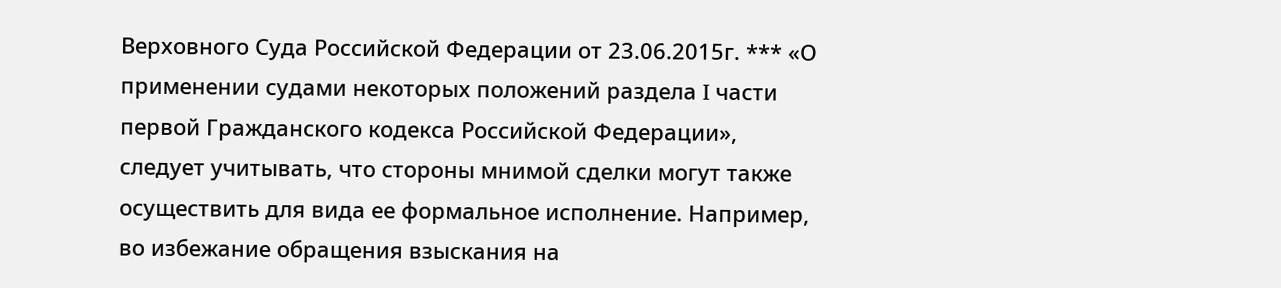Верховного Суда Российской Федерации от 23.06.2015г. *** «О применении судами некоторых положений раздела I части первой Гражданского кодекса Российской Федерации», следует учитывать, что стороны мнимой сделки могут также осуществить для вида ее формальное исполнение. Например, во избежание обращения взыскания на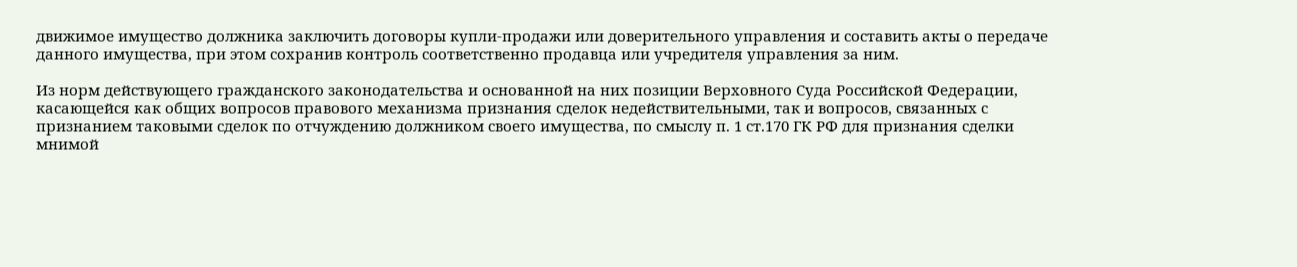движимое имущество должника заключить договоры купли-продажи или доверительного управления и составить акты о передаче данного имущества, при этом сохранив контроль соответственно продавца или учредителя управления за ним.

Из норм действующего гражданского законодательства и основанной на них позиции Верховного Суда Российской Федерации, касающейся как общих вопросов правового механизма признания сделок недействительными, так и вопросов, связанных с признанием таковыми сделок по отчуждению должником своего имущества, по смыслу п. 1 ст.170 ГК РФ для признания сделки мнимой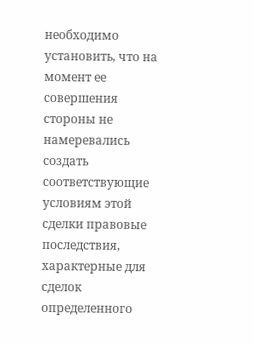необходимо установить, что на момент ее совершения стороны не намеревались создать соответствующие условиям этой сделки правовые последствия, характерные для сделок определенного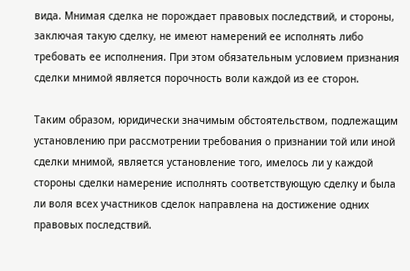вида. Мнимая сделка не порождает правовых последствий, и стороны, заключая такую сделку, не имеют намерений ее исполнять либо требовать ее исполнения. При этом обязательным условием признания сделки мнимой является порочность воли каждой из ее сторон.

Таким образом, юридически значимым обстоятельством, подлежащим установлению при рассмотрении требования о признании той или иной сделки мнимой, является установление того, имелось ли у каждой стороны сделки намерение исполнять соответствующую сделку и была ли воля всех участников сделок направлена на достижение одних правовых последствий.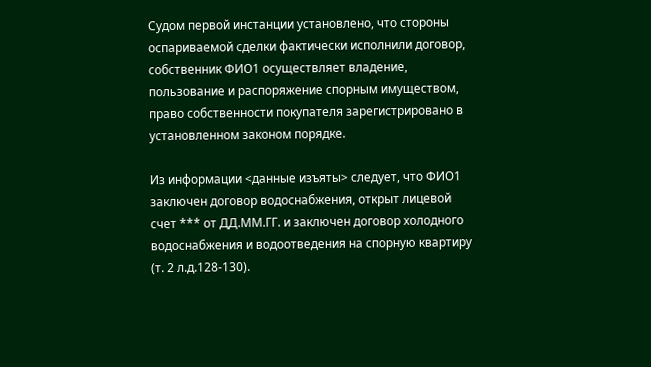Судом первой инстанции установлено, что стороны оспариваемой сделки фактически исполнили договор, собственник ФИО1 осуществляет владение, пользование и распоряжение спорным имуществом, право собственности покупателя зарегистрировано в установленном законом порядке.

Из информации <данные изъяты> следует, что ФИО1 заключен договор водоснабжения, открыт лицевой счет *** от ДД.ММ.ГГ. и заключен договор холодного водоснабжения и водоотведения на спорную квартиру (т. 2 л.д.128-130).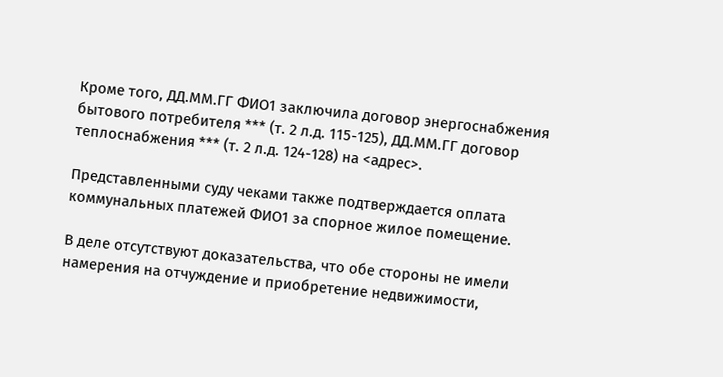Кроме того, ДД.ММ.ГГ ФИО1 заключила договор энергоснабжения бытового потребителя *** (т. 2 л.д. 115-125), ДД.ММ.ГГ договор теплоснабжения *** (т. 2 л.д. 124-128) на <адрес>.

Представленными суду чеками также подтверждается оплата коммунальных платежей ФИО1 за спорное жилое помещение.

В деле отсутствуют доказательства, что обе стороны не имели намерения на отчуждение и приобретение недвижимости,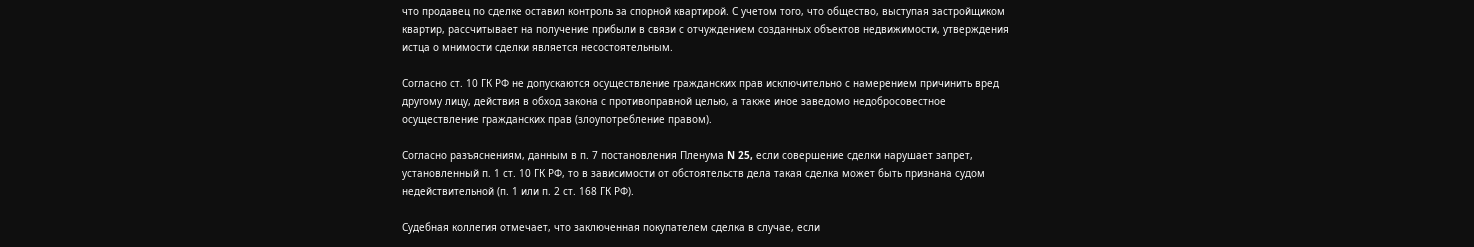что продавец по сделке оставил контроль за спорной квартирой. С учетом того, что общество, выступая застройщиком квартир, рассчитывает на получение прибыли в связи с отчуждением созданных объектов недвижимости, утверждения истца о мнимости сделки является несостоятельным.

Согласно ст. 10 ГК РФ не допускаются осуществление гражданских прав исключительно с намерением причинить вред другому лицу, действия в обход закона с противоправной целью, а также иное заведомо недобросовестное осуществление гражданских прав (злоупотребление правом).

Согласно разъяснениям, данным в п. 7 постановления Пленума N 25, если совершение сделки нарушает запрет, установленный п. 1 ст. 10 ГК РФ, то в зависимости от обстоятельств дела такая сделка может быть признана судом недействительной (п. 1 или п. 2 ст. 168 ГК РФ).

Судебная коллегия отмечает, что заключенная покупателем сделка в случае, если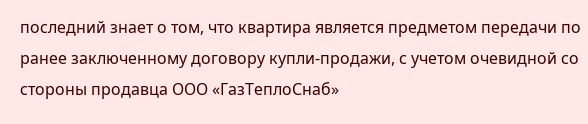последний знает о том, что квартира является предметом передачи по ранее заключенному договору купли-продажи, с учетом очевидной со стороны продавца ООО «ГазТеплоСнаб»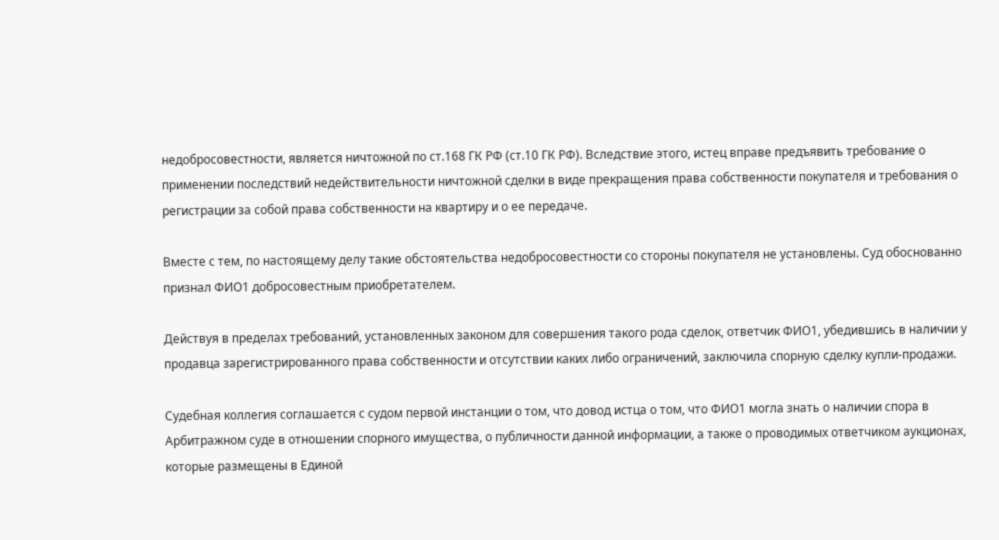недобросовестности, является ничтожной по ст.168 ГК РФ (ст.10 ГК РФ). Вследствие этого, истец вправе предъявить требование о применении последствий недействительности ничтожной сделки в виде прекращения права собственности покупателя и требования о регистрации за собой права собственности на квартиру и о ее передаче.

Вместе с тем, по настоящему делу такие обстоятельства недобросовестности со стороны покупателя не установлены. Суд обоснованно признал ФИО1 добросовестным приобретателем.

Действуя в пределах требований, установленных законом для совершения такого рода сделок, ответчик ФИО1, убедившись в наличии у продавца зарегистрированного права собственности и отсутствии каких либо ограничений, заключила спорную сделку купли-продажи.

Судебная коллегия соглашается с судом первой инстанции о том, что довод истца о том, что ФИО1 могла знать о наличии спора в Арбитражном суде в отношении спорного имущества, о публичности данной информации, а также о проводимых ответчиком аукционах, которые размещены в Единой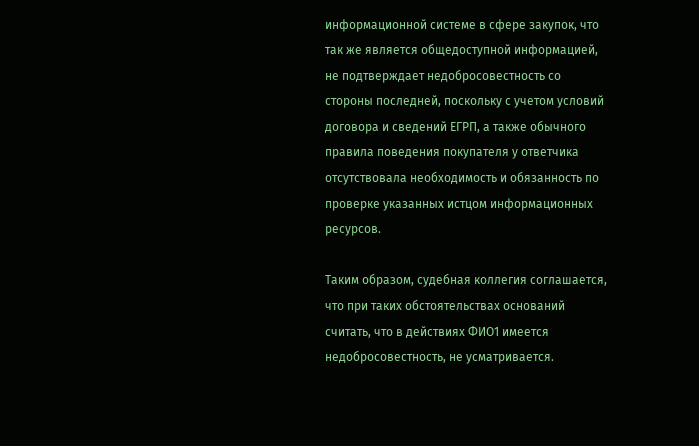информационной системе в сфере закупок, что так же является общедоступной информацией, не подтверждает недобросовестность со стороны последней, поскольку с учетом условий договора и сведений ЕГРП, а также обычного правила поведения покупателя у ответчика отсутствовала необходимость и обязанность по проверке указанных истцом информационных ресурсов.

Таким образом, судебная коллегия соглашается, что при таких обстоятельствах оснований считать, что в действиях ФИО1 имеется недобросовестность, не усматривается.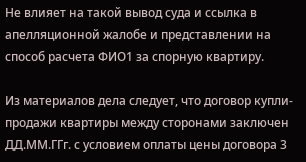Не влияет на такой вывод суда и ссылка в апелляционной жалобе и представлении на способ расчета ФИО1 за спорную квартиру.

Из материалов дела следует, что договор купли-продажи квартиры между сторонами заключен ДД.ММ.ГГг. с условием оплаты цены договора 3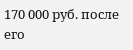170 000 руб. после его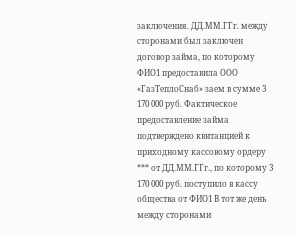заключения. ДД.ММ.ГГг. между сторонами был заключен договор займа, по которому ФИО1 предоставила ООО «ГазТеплоСнаб» заем в сумме 3 170 000 руб. Фактическое предоставление займа подтверждено квитанцией к приходному кассовому ордеру *** от ДД.ММ.ГГг., по которому 3 170 000 руб. поступило в кассу общества от ФИО1 В тот же день между сторонами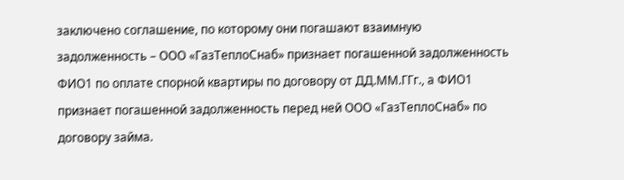заключено соглашение, по которому они погашают взаимную задолженность – ООО «ГазТеплоСнаб» признает погашенной задолженность ФИО1 по оплате спорной квартиры по договору от ДД.ММ.ГГг., а ФИО1 признает погашенной задолженность перед ней ООО «ГазТеплоСнаб» по договору займа.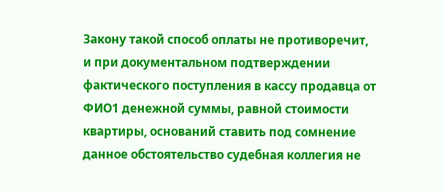Закону такой способ оплаты не противоречит, и при документальном подтверждении фактического поступления в кассу продавца от ФИО1 денежной суммы, равной стоимости квартиры, оснований ставить под сомнение данное обстоятельство судебная коллегия не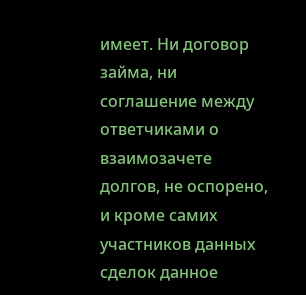имеет. Ни договор займа, ни соглашение между ответчиками о взаимозачете долгов, не оспорено, и кроме самих участников данных сделок данное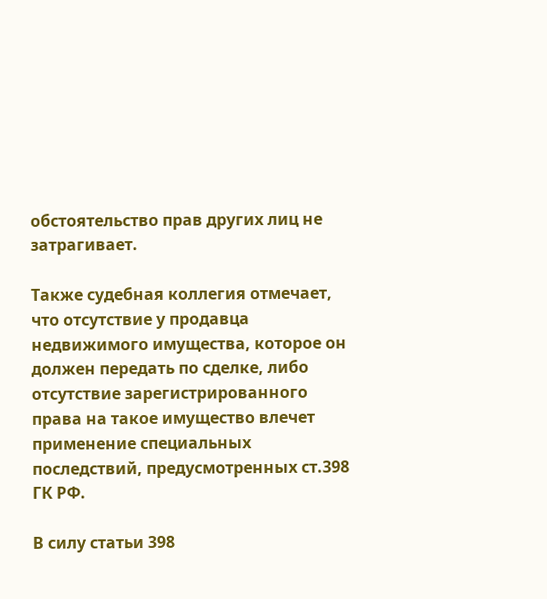обстоятельство прав других лиц не затрагивает.

Также судебная коллегия отмечает, что отсутствие у продавца недвижимого имущества, которое он должен передать по сделке, либо отсутствие зарегистрированного права на такое имущество влечет применение специальных последствий, предусмотренных ст.398 ГК РФ.

В силу статьи 398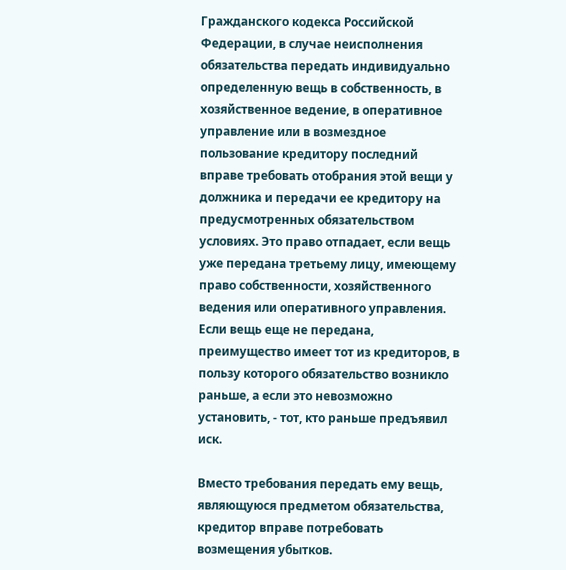Гражданского кодекса Российской Федерации, в случае неисполнения обязательства передать индивидуально определенную вещь в собственность, в хозяйственное ведение, в оперативное управление или в возмездное пользование кредитору последний вправе требовать отобрания этой вещи у должника и передачи ее кредитору на предусмотренных обязательством условиях. Это право отпадает, если вещь уже передана третьему лицу, имеющему право собственности, хозяйственного ведения или оперативного управления. Если вещь еще не передана, преимущество имеет тот из кредиторов, в пользу которого обязательство возникло раньше, а если это невозможно установить, - тот, кто раньше предъявил иск.

Вместо требования передать ему вещь, являющуюся предметом обязательства, кредитор вправе потребовать возмещения убытков.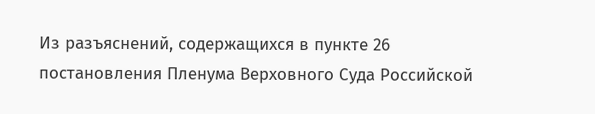Из разъяснений, содержащихся в пункте 26 постановления Пленума Верховного Суда Российской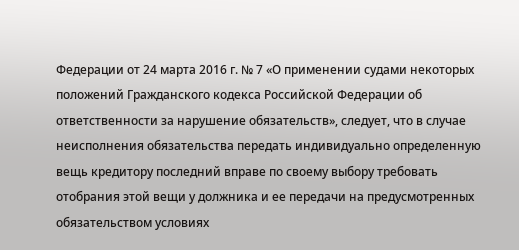Федерации от 24 марта 2016 г. № 7 «О применении судами некоторых положений Гражданского кодекса Российской Федерации об ответственности за нарушение обязательств», следует, что в случае неисполнения обязательства передать индивидуально определенную вещь кредитору последний вправе по своему выбору требовать отобрания этой вещи у должника и ее передачи на предусмотренных обязательством условиях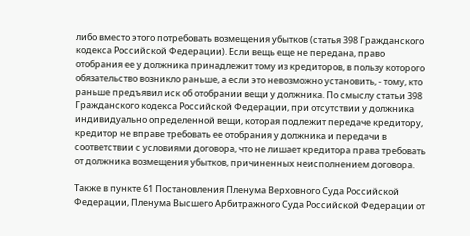либо вместо этого потребовать возмещения убытков (статья 398 Гражданского кодекса Российской Федерации). Если вещь еще не передана, право отобрания ее у должника принадлежит тому из кредиторов, в пользу которого обязательство возникло раньше, а если это невозможно установить, - тому, кто раньше предъявил иск об отобрании вещи у должника. По смыслу статьи 398 Гражданского кодекса Российской Федерации, при отсутствии у должника индивидуально определенной вещи, которая подлежит передаче кредитору, кредитор не вправе требовать ее отобрания у должника и передачи в соответствии с условиями договора, что не лишает кредитора права требовать от должника возмещения убытков, причиненных неисполнением договора.

Также в пункте 61 Постановления Пленума Верховного Суда Российской Федерации, Пленума Высшего Арбитражного Суда Российской Федерации от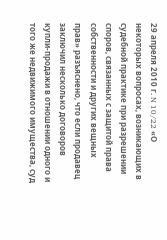29 апреля 2010 г. N 10/22 «О некоторых вопросах, возникающих в судебной практике при разрешении споров, связанных с защитой права собственности и других вещных прав» разъяснено, что если продавец заключил несколько договоров купли-продажи в отношении одного и того же недвижимого имущества, суд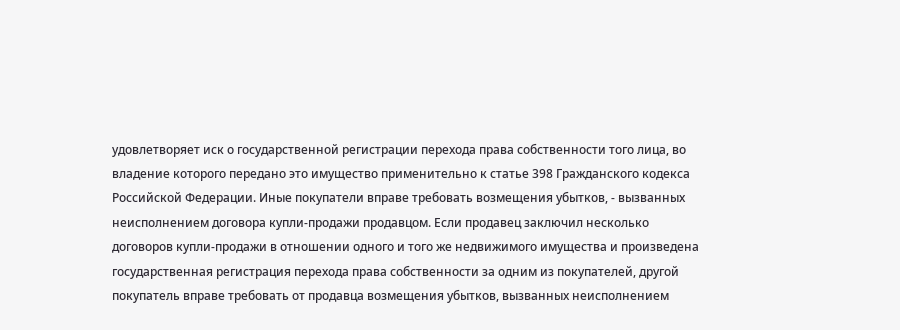удовлетворяет иск о государственной регистрации перехода права собственности того лица, во владение которого передано это имущество применительно к статье 398 Гражданского кодекса Российской Федерации. Иные покупатели вправе требовать возмещения убытков, - вызванных неисполнением договора купли-продажи продавцом. Если продавец заключил несколько договоров купли-продажи в отношении одного и того же недвижимого имущества и произведена государственная регистрация перехода права собственности за одним из покупателей, другой покупатель вправе требовать от продавца возмещения убытков, вызванных неисполнением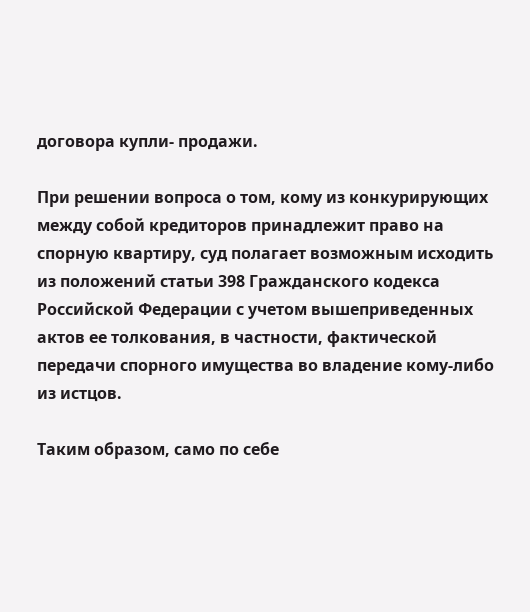договора купли- продажи.

При решении вопроса о том, кому из конкурирующих между собой кредиторов принадлежит право на спорную квартиру, суд полагает возможным исходить из положений статьи 398 Гражданского кодекса Российской Федерации с учетом вышеприведенных актов ее толкования, в частности, фактической передачи спорного имущества во владение кому-либо из истцов.

Таким образом, само по себе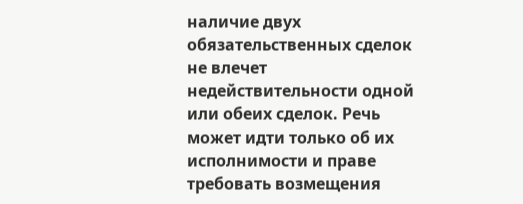наличие двух обязательственных сделок не влечет недействительности одной или обеих сделок. Речь может идти только об их исполнимости и праве требовать возмещения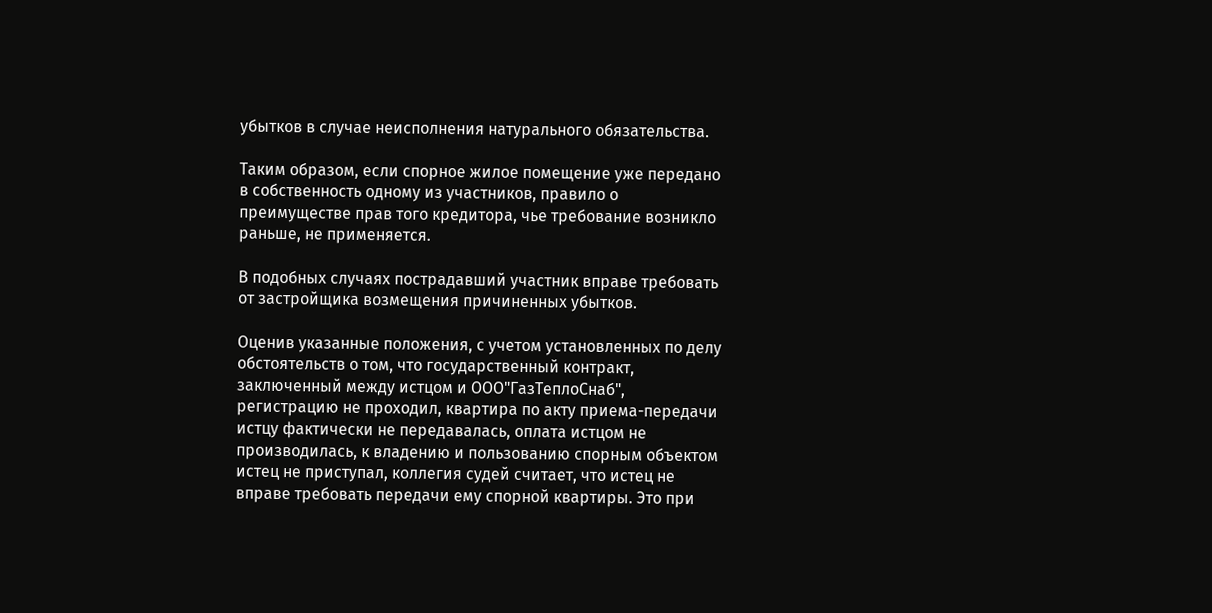убытков в случае неисполнения натурального обязательства.

Таким образом, если спорное жилое помещение уже передано в собственность одному из участников, правило о преимуществе прав того кредитора, чье требование возникло раньше, не применяется.

В подобных случаях пострадавший участник вправе требовать от застройщика возмещения причиненных убытков.

Оценив указанные положения, с учетом установленных по делу обстоятельств о том, что государственный контракт, заключенный между истцом и ООО"ГазТеплоСнаб", регистрацию не проходил, квартира по акту приема-передачи истцу фактически не передавалась, оплата истцом не производилась, к владению и пользованию спорным объектом истец не приступал, коллегия судей считает, что истец не вправе требовать передачи ему спорной квартиры. Это при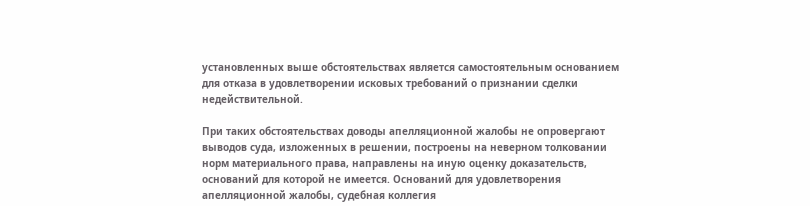установленных выше обстоятельствах является самостоятельным основанием для отказа в удовлетворении исковых требований о признании сделки недействительной.

При таких обстоятельствах доводы апелляционной жалобы не опровергают выводов суда, изложенных в решении, построены на неверном толковании норм материального права, направлены на иную оценку доказательств, оснований для которой не имеется. Оснований для удовлетворения апелляционной жалобы, судебная коллегия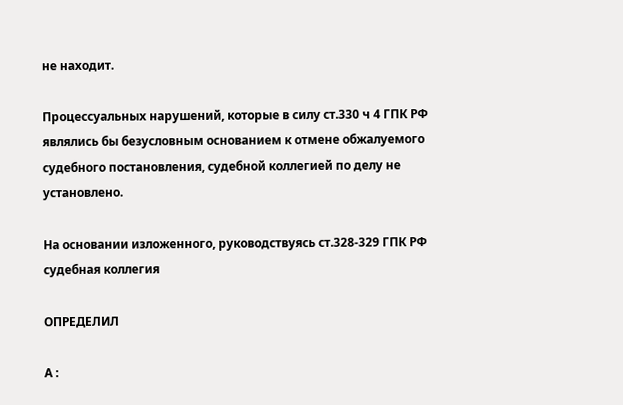не находит.

Процессуальных нарушений, которые в силу ст.330 ч 4 ГПК РФ являлись бы безусловным основанием к отмене обжалуемого судебного постановления, судебной коллегией по делу не установлено.

На основании изложенного, руководствуясь ст.328-329 ГПК РФ судебная коллегия

ОПРЕДЕЛИЛ

А :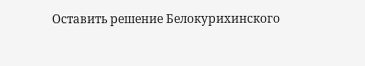Оставить решение Белокурихинского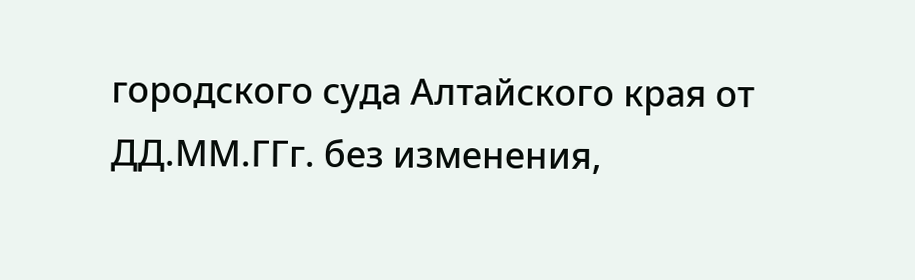городского суда Алтайского края от ДД.ММ.ГГг. без изменения,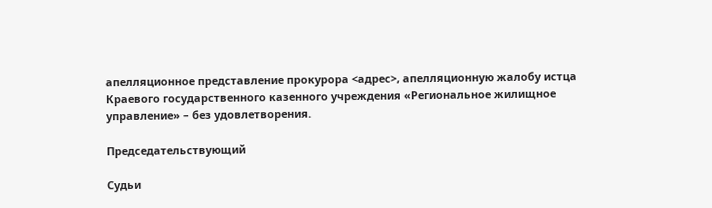апелляционное представление прокурора <адрес>, апелляционную жалобу истца Краевого государственного казенного учреждения «Региональное жилищное управление» – без удовлетворения.

Председательствующий

Судьи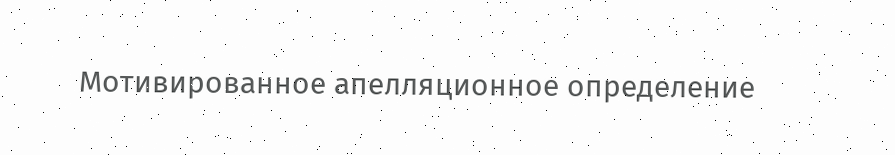Мотивированное апелляционное определение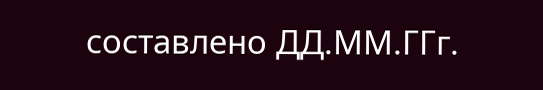составлено ДД.ММ.ГГг.